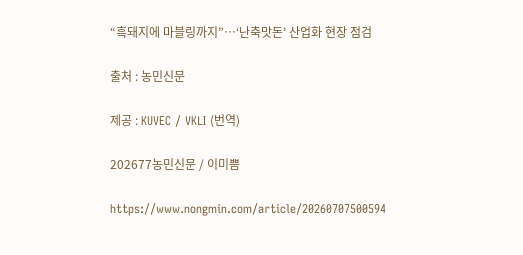“흑돼지에 마블링까지”…‘난축맛돈’ 산업화 현장 점검

출처 : 농민신문

제공 : KUVEC / VKLI (번역)

202677농민신문 / 이미쁨

https://www.nongmin.com/article/20260707500594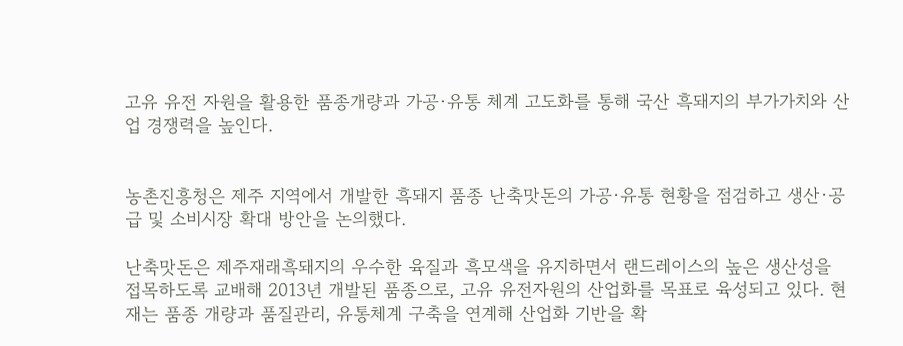고유 유전 자원을 활용한 품종개량과 가공·유통 체계 고도화를 통해 국산 흑돼지의 부가가치와 산업 경쟁력을 높인다.


농촌진흥청은 제주 지역에서 개발한 흑돼지 품종 난축맛돈의 가공·유통 현황을 점검하고 생산·공급 및 소비시장 확대 방안을 논의했다.

난축맛돈은 제주재래흑돼지의 우수한 육질과 흑모색을 유지하면서 랜드레이스의 높은 생산성을 접목하도록 교배해 2013년 개발된 품종으로, 고유 유전자원의 산업화를 목표로 육성되고 있다. 현재는 품종 개량과 품질관리, 유통체계 구축을 연계해 산업화 기반을 확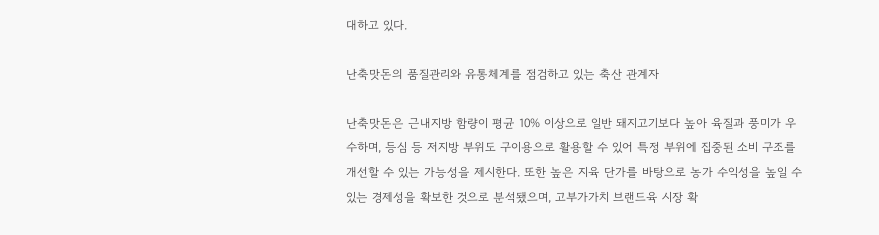대하고 있다.

난축맛돈의 품질관리와 유통체계를 점검하고 있는 축산 관계자

난축맛돈은 근내지방 함량이 평균 10% 이상으로 일반 돼지고기보다 높아 육질과 풍미가 우수하며, 등심 등 저지방 부위도 구이용으로 활용할 수 있어 특정 부위에 집중된 소비 구조를 개선할 수 있는 가능성을 제시한다. 또한 높은 지육 단가를 바탕으로 농가 수익성을 높일 수 있는 경제성을 확보한 것으로 분석됐으며, 고부가가치 브랜드육 시장 확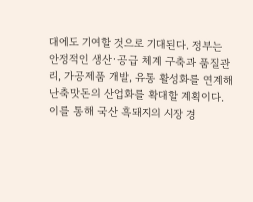대에도 기여할 것으로 기대된다. 정부는 안정적인 생산·공급 체계 구축과 품질관리, 가공제품 개발, 유통 활성화를 연계해 난축맛돈의 산업화를 확대할 계획이다. 이를 통해 국산 흑돼지의 시장 경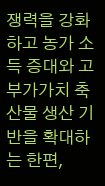쟁력을 강화하고 농가 소득 증대와 고부가가치 축산물 생산 기반을 확대하는 한편,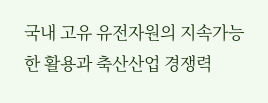국내 고유 유전자원의 지속가능한 활용과 축산산업 경쟁력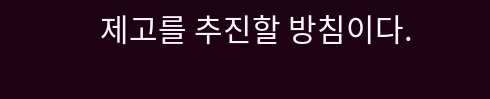제고를 추진할 방침이다.